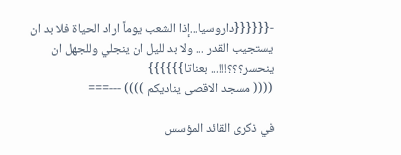-{{{{{{داروسيا...إذا الشعب يوماً اراد الحياة فلا بد ان يستجيب القدر ... ولا بد لليل ان ينجلي وللجهل ان ينحسر؟؟؟!!!... بعناتا}}}}}}
(((( مسجد الاقصى يناديكم )))) ---===

في ذكرى القائد المؤسس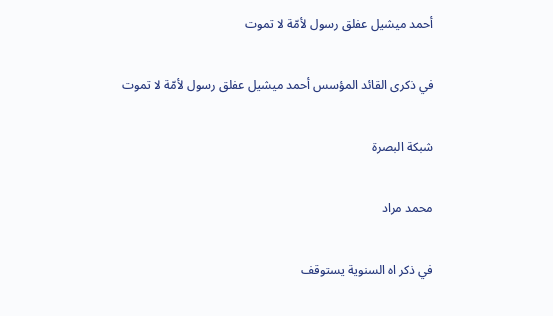أحمد ميشيل عفلق رسول لأمّة لا تموت

في ذكرى القائد المؤسس أحمد ميشيل عفلق رسول لأمّة لا تموت

شبكة البصرة

محمد مراد

في ذكر اه السنوية يستوقف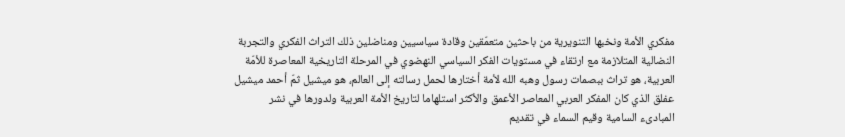مفكري الأمة ونخبها التنويرية من باحثين متعمّقين وقادة سياسيين ومناضلين ذلك التراث الفكري والتجربة النضالية المتلازمة مع ارتقاء في مستويات الفكر السياسي النهضوي في المرحلة التاريخية المعاصرة للأمّة العربية، هو تراث ببصمات رسول وهبه الله لأمة أختارها لحمل رسالته إلى العالم، هو ميشيل ثمّ أحمد ميشيل عفلق الذي كان المفكر العربي المعاصر الأعمق والأكثر استلهاما لتاريخ الأمة العربية ولدورها في نشر المبادىء السامية وقيم السماء في تقديم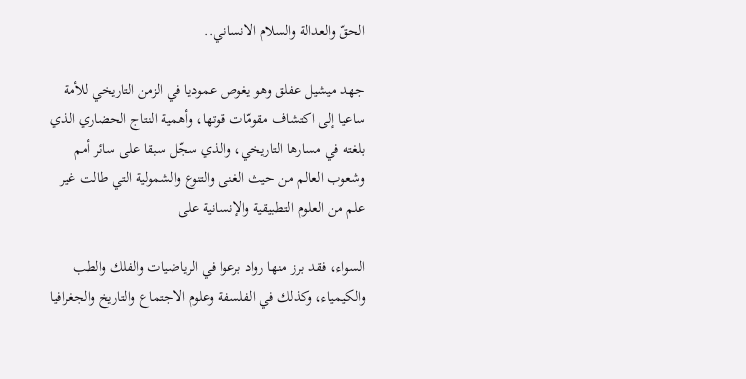الحقّ والعدالة والسلام الانساني..

جهد ميشيل عفلق وهو يغوص عموديا في الزمن التاريخي للأمة ساعيا إلى اكتشاف مقومّات قوتها، وأهمية النتاج الحضاري الذي بلغته في مسارها التاريخي، والذي سجّل سبقا على سائر أمم وشعوب العالم من حيث الغنى والتنوع والشمولية التي طالت غير علم من العلوم التطبيقية والإنسانية على

السواء، فقد برز منها رواد برعوا في الرياضيات والفلك والطب والكيمياء، وكذلك في الفلسفة وعلوم الاجتماع والتاريخ والجغرافيا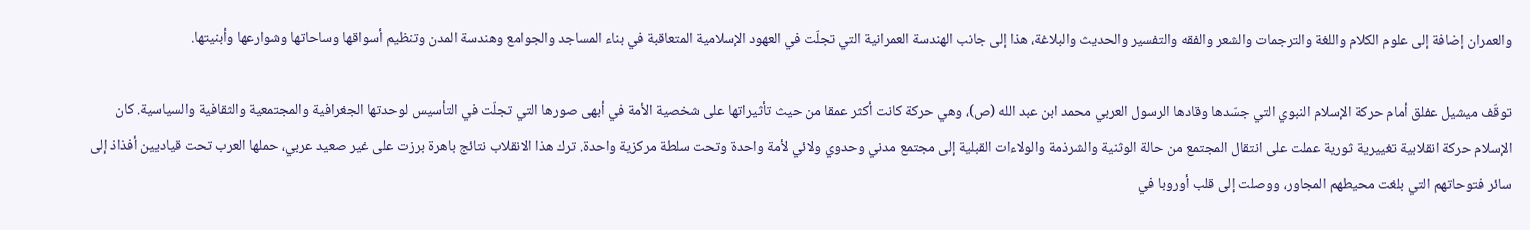والعمران إضافة إلى علوم الكلام واللغة والترجمات والشعر والفقه والتفسير والحديث والبلاغة، هذا إلى جانب الهندسة العمرانية التي تجلّت في العهود الإسلامية المتعاقبة في بناء المساجد والجوامع وهندسة المدن وتنظيم أسواقها وساحاتها وشوارعها وأبنيتها.

توقّف ميشيل عفلق أمام حركة الإسلام النبوي التي جسّدها وقادها الرسول العربي محمد ابن عبد الله (ص)، وهي حركة كانت أكثر عمقا من حيث تأثيراتها على شخصية الأمة في أبهى صورها التي تجلّت في التأسيس لوحدتها الجغرافية والمجتمعية والثقافية والسياسية. كان الإسلام حركة انقلابية تغييرية ثورية عملت على انتقال المجتمع من حالة الوثنية والشرذمة والولاءات القبلية إلى مجتمع مدني وحدوي ولائي لأمة واحدة وتحت سلطة مركزية واحدة. ترك هذا الانقلاب نتائج باهرة برزت على غير صعيد عربي، حملها العرب تحت قياديين أفذاذ إلى سائر فتوحاتهم التي بلغت محيطهم المجاور، ووصلت إلى قلب أوروبا في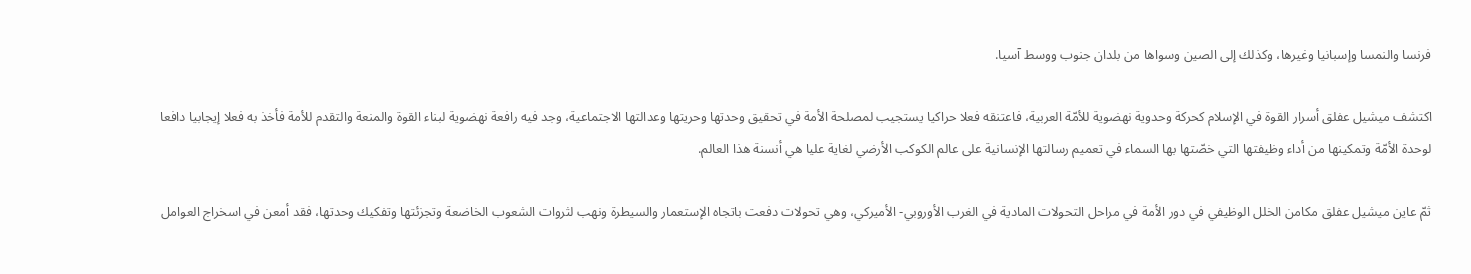فرنسا والنمسا وإسبانيا وغيرها، وكذلك إلى الصين وسواها من بلدان جنوب ووسط آسيا.

اكتشف ميشيل عفلق أسرار القوة في الإسلام كحركة وحدوية نهضوية للأمّة العربية، فاعتنقه فعلا حراكيا يستجيب لمصلحة الأمة في تحقيق وحدتها وحريتها وعدالتها الاجتماعية، وجد فيه رافعة نهضوية لبناء القوة والمنعة والتقدم للأمة فأخذ به فعلا إيجابيا دافعا لوحدة الأمّة وتمكينها من أداء وظيفتها التي خصّتها بها السماء في تعميم رسالتها الإنسانية على عالم الكوكب الأرضي لغاية عليا هي أنسنة هذا العالم.

ثمّ عاين ميشيل عفلق مكامن الخلل الوظيفي في دور الأمة في مراحل التحولات المادية في الغرب الأوروبي- الأميركي، وهي تحولات دفعت باتجاه الإستعمار والسيطرة ونهب لثروات الشعوب الخاضعة وتجزئتها وتفكيك وحدتها، فقد أمعن في اسخراج العوامل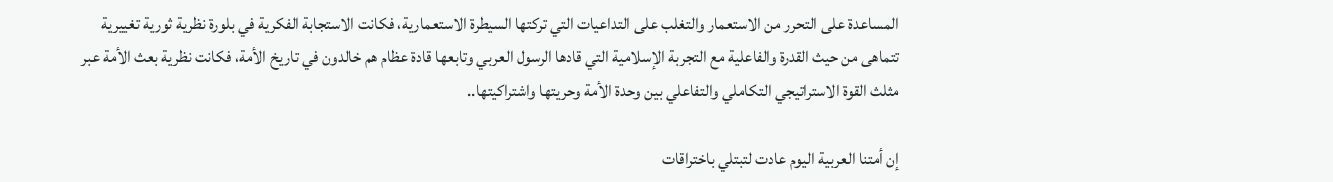المساعدة على التحرر من الاستعمار والتغلب على التداعيات التي تركتها السيطرة الاستعمارية، فكانت الاستجابة الفكرية في بلورة نظرية ثورية تغييرية تتماهى من حيث القدرة والفاعلية مع التجربة الإسلامية التي قادها الرسول العربي وتابعها قادة عظام هم خالدون في تاريخ الأمة، فكانت نظرية بعث الأمة عبر مثلث القوة الاستراتيجي التكاملي والتفاعلي بين وحدة الأمة وحريتها واشتراكيتها..

إن أمتنا العربية اليوم عادت لتبتلي باختراقات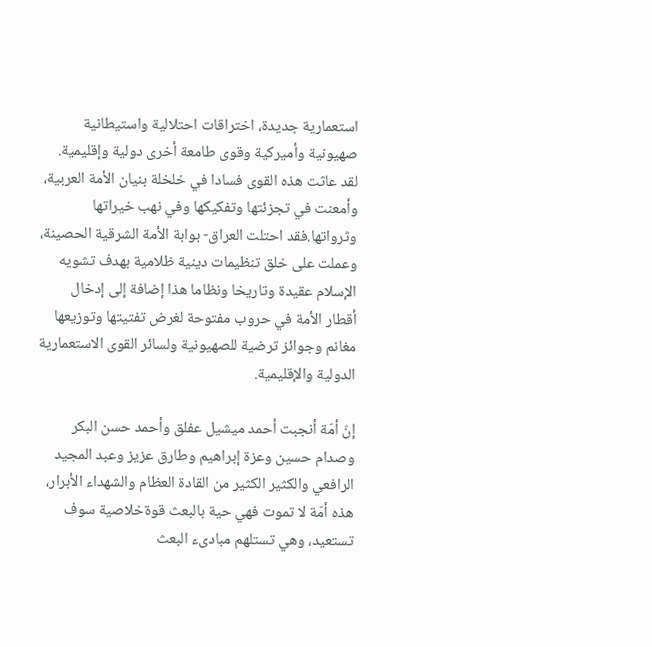استعمارية جديدة، اختراقات احتلالية واستيطانية صهيونية وأميركية وقوى طامعة أخرى دولية وإقليمية. لقد عاثت هذه القوى فسادا في خلخلة بنيان الأمة العربية، وأمعنت في تجزئتها وتفكيكها وفي نهب خيراتها وثرواتها.فقد احتلت العراق- بوابة الأمة الشرقية الحصينة، وعملت على خلق تنظيمات دينية ظلامية بهدف تشويه الإسلام عقيدة وتاريخا ونظاما هذا إضافة إلى إدخال أقطار الأمة في حروب مفتوحة لغرض تفتيتها وتوزيعها مغانم وجوائز ترضية للصهيونية ولسائر القوى الاستعمارية الدولية والإقليمية.

إنّ أمّة أنجبت أحمد ميشيل عفلق وأحمد حسن البكر وصدام حسين وعزة إبراهيم وطارق عزيز وعبد المجيد الرافعي والكثير الكثير من القادة العظام والشهداء الأبرار، هذه أمّة لا تموت فهي حية بالبعث قوةخلاصية سوف تستعيد، وهي تستلهم مبادىء البعث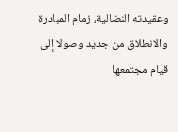وعقيدته النضالية، زمام المبادرة والانطلاق من جديد وصولا إلى قيام مجتمعها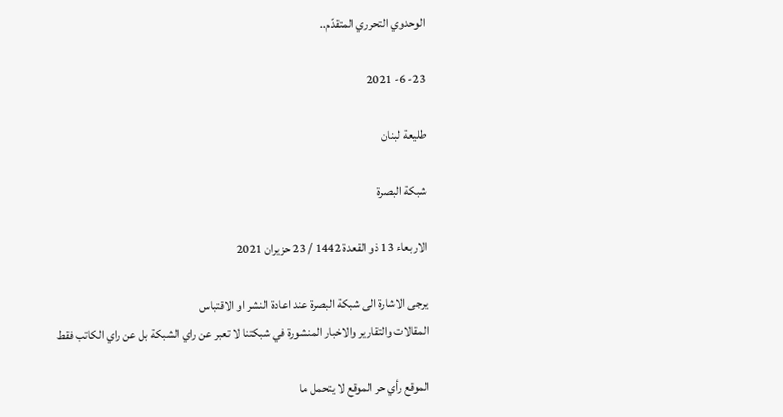الوحدوي التحرري المتقدّم..

23- 6- 2021

طليعة لبنان

شبكة البصرة

الاربعاء 13 ذو القعدة 1442 / 23 حزيران 2021

يرجى الاشارة الى شبكة البصرة عند اعادة النشر او الاقتباس
المقالات والتقارير والاخبار المنشورة في شبكتنا لا تعبر عن راي الشبكة بل عن راي الكاتب فقط

الموقع رأي حر الموقع لا يتحمل ما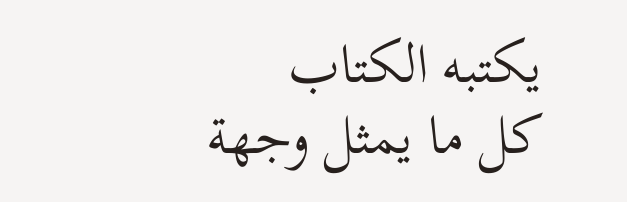يكتبه الكتاب
كل ما يمثل وجهة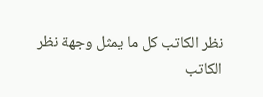نظر الكاتب كل ما يمثل وجهة نظر الكاتب